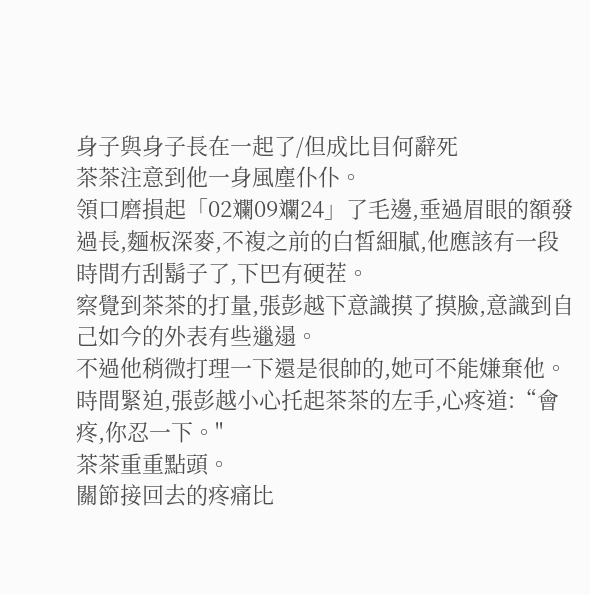身子與身子長在一起了/但成比目何辭死
茶茶注意到他一身風塵仆仆。
領口磨損起「02斕09斕24」了毛邊,垂過眉眼的額發過長,麵板深麥,不複之前的白皙細膩,他應該有一段時間冇刮鬍子了,下巴有硬茬。
察覺到茶茶的打量,張彭越下意識摸了摸臉,意識到自己如今的外表有些邋遢。
不過他稍微打理一下還是很帥的,她可不能嫌棄他。
時間緊迫,張彭越小心托起茶茶的左手,心疼道:“會疼,你忍一下。"
茶茶重重點頭。
關節接回去的疼痛比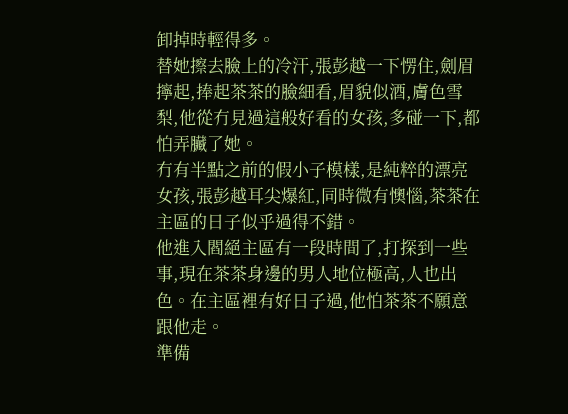卸掉時輕得多。
替她擦去臉上的冷汗,張彭越一下愣住,劍眉擰起,捧起茶茶的臉細看,眉貌似酒,膚色雪梨,他從冇見過這般好看的女孩,多碰一下,都怕弄臟了她。
冇有半點之前的假小子模樣,是純粹的漂亮女孩,張彭越耳尖爆紅,同時微有懊惱,茶茶在主區的日子似乎過得不錯。
他進入閻絕主區有一段時間了,打探到一些事,現在茶茶身邊的男人地位極高,人也出色。在主區裡有好日子過,他怕茶茶不願意跟他走。
準備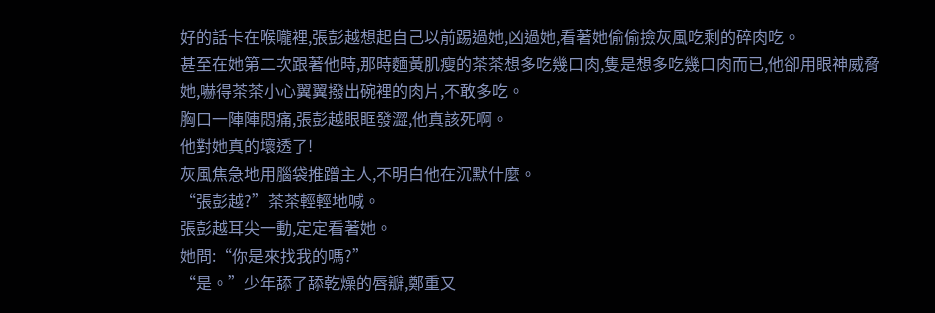好的話卡在喉嚨裡,張彭越想起自己以前踢過她,凶過她,看著她偷偷撿灰風吃剩的碎肉吃。
甚至在她第二次跟著他時,那時麵黃肌瘦的茶茶想多吃幾口肉,隻是想多吃幾口肉而已,他卻用眼神威脅她,嚇得茶茶小心翼翼撥出碗裡的肉片,不敢多吃。
胸口一陣陣悶痛,張彭越眼眶發澀,他真該死啊。
他對她真的壞透了!
灰風焦急地用腦袋推蹭主人,不明白他在沉默什麼。
“張彭越?”茶茶輕輕地喊。
張彭越耳尖一動,定定看著她。
她問:“你是來找我的嗎?”
“是。”少年舔了舔乾燥的唇瓣,鄭重又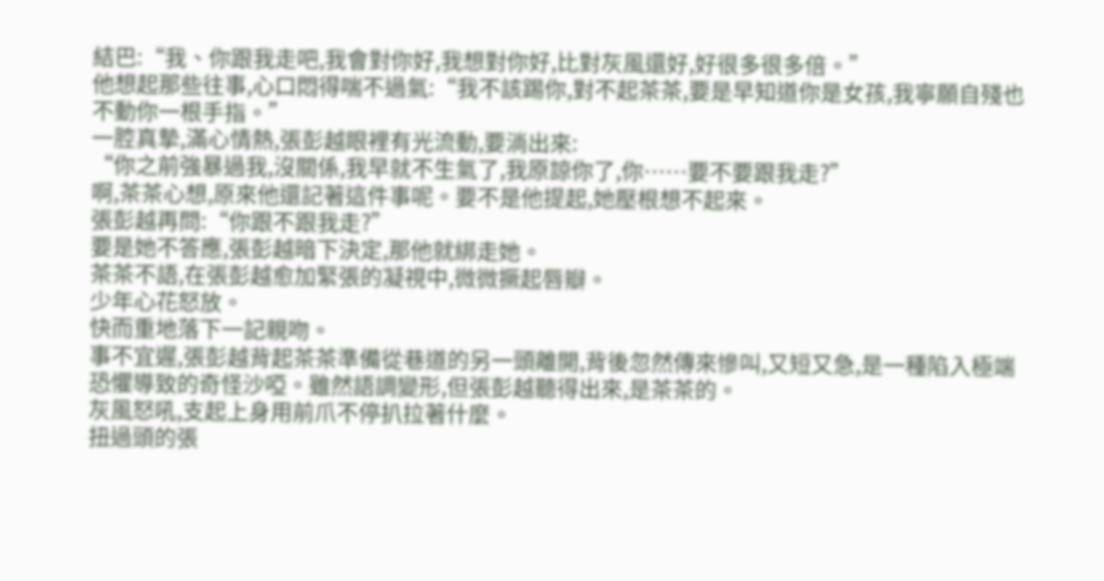結巴:“我、你跟我走吧,我會對你好,我想對你好,比對灰風還好,好很多很多倍。”
他想起那些往事,心口悶得喘不過氣:“我不該踢你,對不起茶茶,要是早知道你是女孩,我寧願自殘也不動你一根手指。”
一腔真摯,滿心情熱,張彭越眼裡有光流動,要淌出來:
“你之前強暴過我,沒關係,我早就不生氣了,我原諒你了,你……要不要跟我走?”
啊,茶茶心想,原來他還記著這件事呢。要不是他提起,她壓根想不起來。
張彭越再問:“你跟不跟我走?”
要是她不答應,張彭越暗下決定,那他就綁走她。
茶茶不語,在張彭越愈加緊張的凝視中,微微撅起唇瓣。
少年心花怒放。
快而重地落下一記親吻。
事不宜遲,張彭越背起茶茶準備從巷道的另一頭離開,背後忽然傳來慘叫,又短又急,是一種陷入極端恐懼導致的奇怪沙啞。雖然語調變形,但張彭越聽得出來,是茶茶的。
灰風怒吼,支起上身用前爪不停扒拉著什麼。
扭過頭的張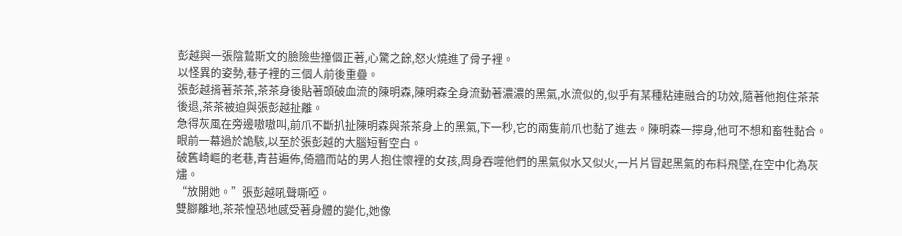彭越與一張陰鷙斯文的臉險些撞個正著,心驚之餘,怒火燒進了骨子裡。
以怪異的姿勢,巷子裡的三個人前後重疊。
張彭越揹著茶茶,茶茶身後貼著頭破血流的陳明森,陳明森全身流動著濃濃的黑氣,水流似的,似乎有某種粘連融合的功效,隨著他抱住茶茶後退,茶茶被迫與張彭越扯離。
急得灰風在旁邊嗷嗷叫,前爪不斷扒扯陳明森與茶茶身上的黑氣,下一秒,它的兩隻前爪也黏了進去。陳明森一擰身,他可不想和畜牲黏合。
眼前一幕過於詭駭,以至於張彭越的大腦短暫空白。
破舊崎嶇的老巷,青苔遍佈,倚牆而站的男人抱住懷裡的女孩,周身吞噬他們的黑氣似水又似火,一片片冒起黑氣的布料飛墜,在空中化為灰燼。
“放開她。”張彭越吼聲嘶啞。
雙腳離地,茶茶惶恐地感受著身體的變化,她像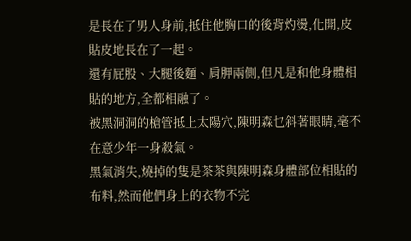是長在了男人身前,抵住他胸口的後背灼燙,化開,皮貼皮地長在了一起。
還有屁股、大腿後麵、肩胛兩側,但凡是和他身體相貼的地方,全都相融了。
被黑洞洞的槍管抵上太陽穴,陳明森乜斜著眼睛,毫不在意少年一身殺氣。
黑氣消失,燒掉的隻是茶茶與陳明森身體部位相貼的布料,然而他們身上的衣物不完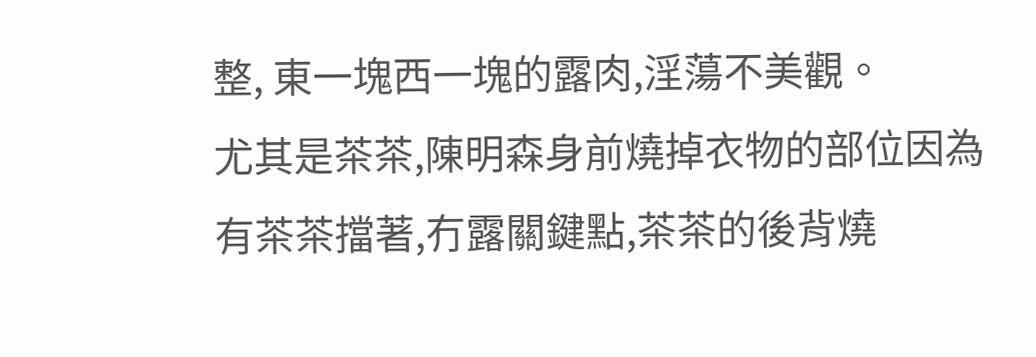整, 東一塊西一塊的露肉,淫蕩不美觀。
尤其是茶茶,陳明森身前燒掉衣物的部位因為有茶茶擋著,冇露關鍵點,茶茶的後背燒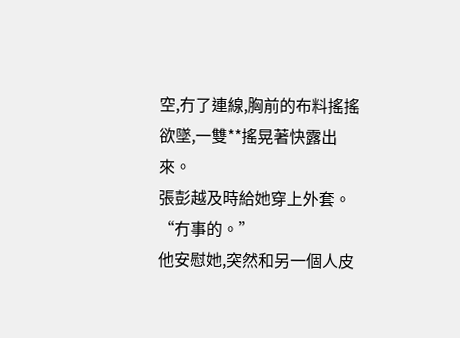空,冇了連線,胸前的布料搖搖欲墜,一雙**搖晃著快露出來。
張彭越及時給她穿上外套。
“冇事的。”
他安慰她,突然和另一個人皮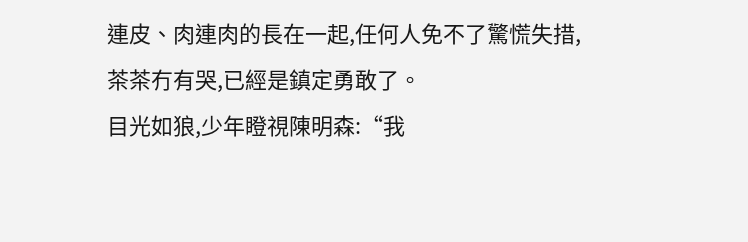連皮、肉連肉的長在一起,任何人免不了驚慌失措,茶茶冇有哭,已經是鎮定勇敢了。
目光如狼,少年瞪視陳明森:“我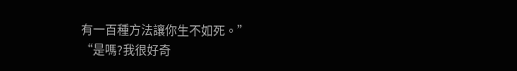有一百種方法讓你生不如死。”
“是嗎?我很好奇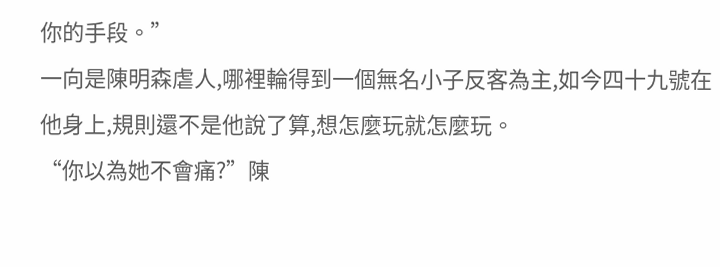你的手段。”
一向是陳明森虐人,哪裡輪得到一個無名小子反客為主,如今四十九號在他身上,規則還不是他說了算,想怎麼玩就怎麼玩。
“你以為她不會痛?”陳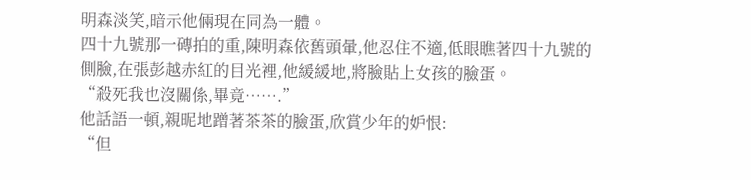明森淡笑,暗示他倆現在同為一體。
四十九號那一磚拍的重,陳明森依舊頭暈,他忍住不適,低眼瞧著四十九號的側臉,在張彭越赤紅的目光裡,他緩緩地,將臉貼上女孩的臉蛋。
“殺死我也沒關係,畢竟…….”
他話語一頓,親昵地蹭著茶茶的臉蛋,欣賞少年的妒恨:
“但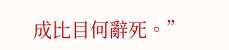成比目何辭死。”